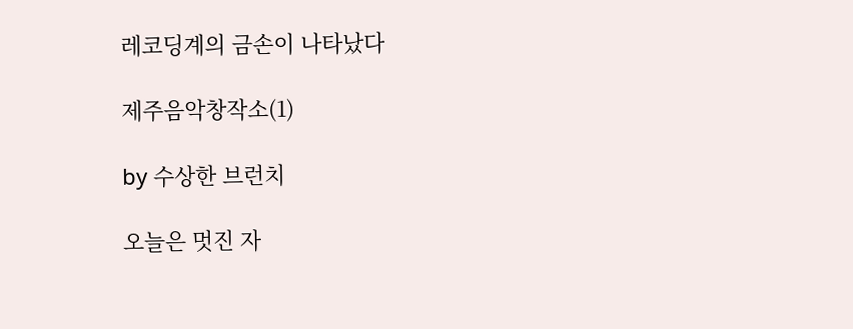레코딩계의 금손이 나타났다

제주음악창작소(1)

by 수상한 브런치

오늘은 멋진 자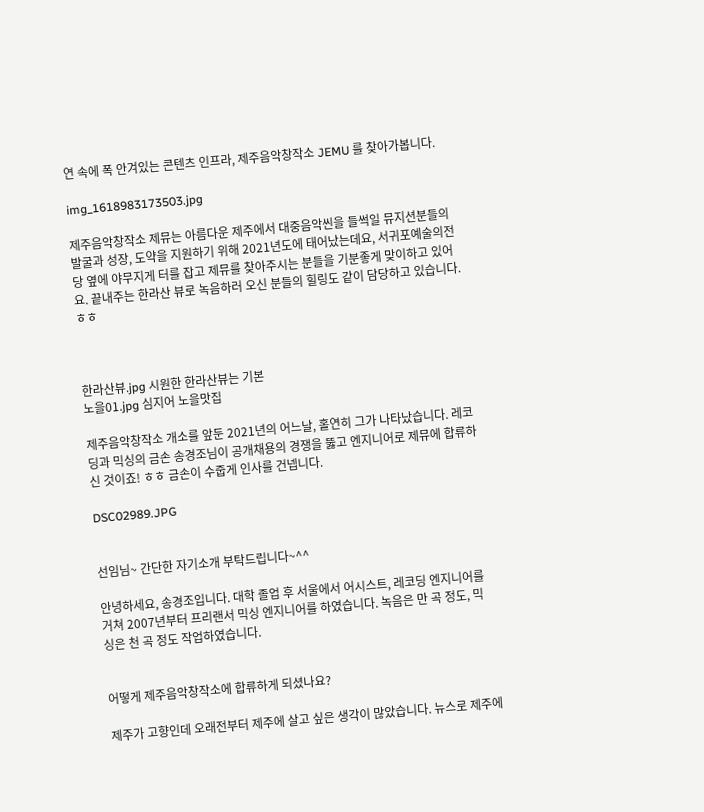연 속에 폭 안겨있는 콘텐츠 인프라, 제주음악창작소 JEMU 를 찾아가봅니다.

img_1618983173503.jpg

제주음악창작소 제뮤는 아름다운 제주에서 대중음악씬을 들썩일 뮤지션분들의 발굴과 성장, 도약을 지원하기 위해 2021년도에 태어났는데요, 서귀포예술의전당 옆에 야무지게 터를 잡고 제뮤를 찾아주시는 분들을 기분좋게 맞이하고 있어요. 끝내주는 한라산 뷰로 녹음하러 오신 분들의 힐링도 같이 담당하고 있습니다. ㅎㅎ



한라산뷰.jpg 시원한 한라산뷰는 기본
노을01.jpg 심지어 노을맛집

제주음악창작소 개소를 앞둔 2021년의 어느날, 홀연히 그가 나타났습니다. 레코딩과 믹싱의 금손 송경조님이 공개채용의 경쟁을 뚫고 엔지니어로 제뮤에 합류하신 것이죠! ㅎㅎ 금손이 수줍게 인사를 건넵니다.

DSC02989.JPG


선임님~ 간단한 자기소개 부탁드립니다~^^

안녕하세요, 송경조입니다. 대학 졸업 후 서울에서 어시스트, 레코딩 엔지니어를 거쳐 2007년부터 프리랜서 믹싱 엔지니어를 하였습니다. 녹음은 만 곡 정도, 믹싱은 천 곡 정도 작업하였습니다.


어떻게 제주음악창작소에 합류하게 되셨나요?

제주가 고향인데 오래전부터 제주에 살고 싶은 생각이 많았습니다. 뉴스로 제주에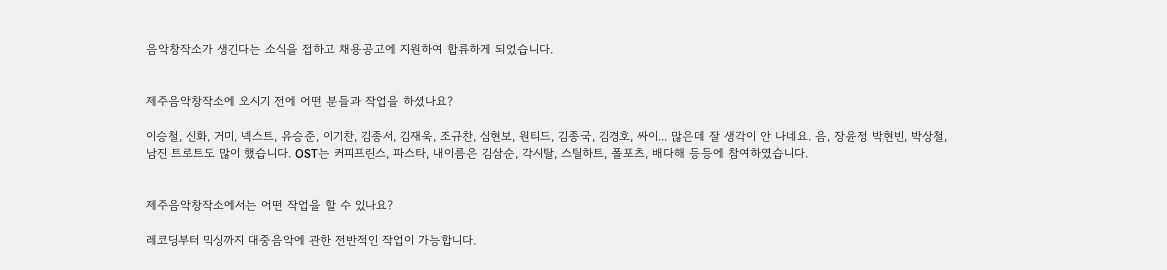음악창작소가 생긴다는 소식을 접하고 채용공고에 지원하여 합류하게 되었습니다.


제주음악창작소에 오시기 전에 어떤 분들과 작업을 하셨나요?

이승철, 신화, 거미, 넥스트, 유승준, 이기찬, 김종서, 김재욱, 조규찬, 심현보, 원티드, 김종국, 김경호, 싸이... 많은데 잘 생각이 안 나네요. 음, 장윤정 박현빈, 박상철, 남진 트로트도 많이 했습니다. OST는 커피프린스, 파스타, 내이름은 김삼순, 각시탈, 스틸하트, 폴포츠, 배다해 등등에 참여하였습니다.


제주음악창작소에서는 어떤 작업을 할 수 있나요?

레코딩부터 믹싱까지 대중음악에 관한 전반적인 작업이 가능합니다.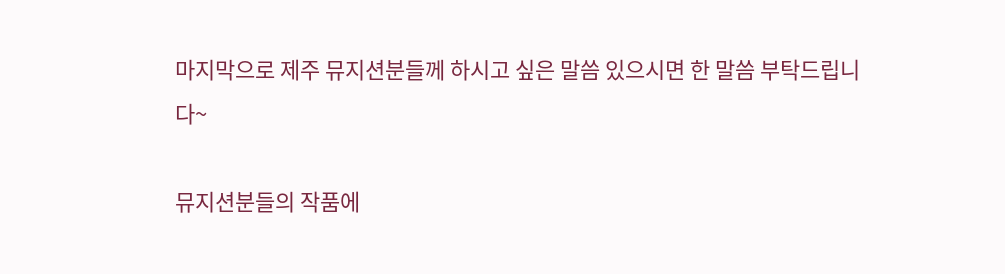마지막으로 제주 뮤지션분들께 하시고 싶은 말씀 있으시면 한 말씀 부탁드립니다~

뮤지션분들의 작품에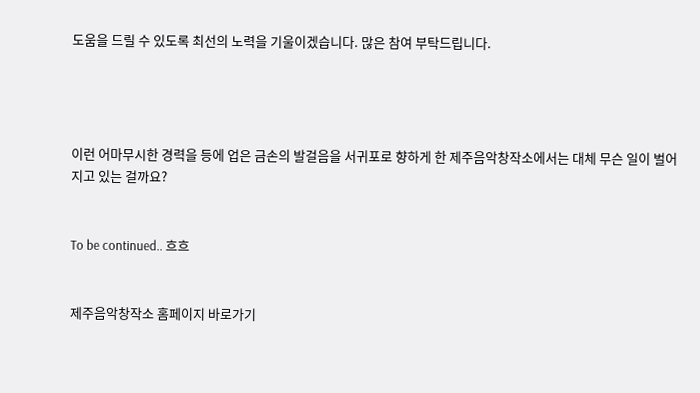도움을 드릴 수 있도록 최선의 노력을 기울이겠습니다. 많은 참여 부탁드립니다.




이런 어마무시한 경력을 등에 업은 금손의 발걸음을 서귀포로 향하게 한 제주음악창작소에서는 대체 무슨 일이 벌어지고 있는 걸까요?


To be continued.. 흐흐


제주음악창작소 홈페이지 바로가기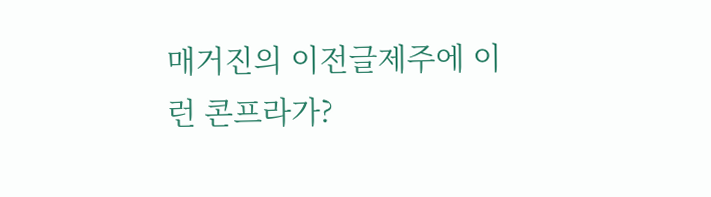매거진의 이전글제주에 이런 콘프라가?